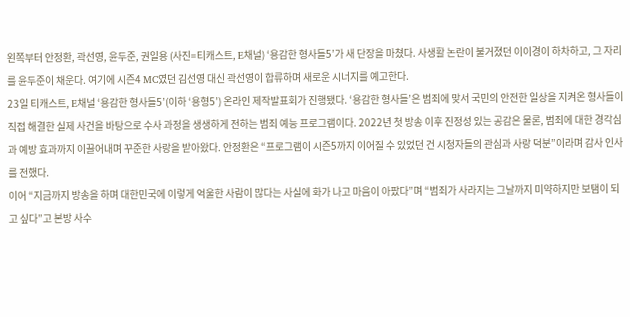왼쪽부터 안정환, 곽선영, 윤두준, 권일용 (사진=티캐스트, E채널) ‘용감한 형사들5’가 새 단장을 마쳤다. 사생활 논란이 불거졌던 이이경이 하차하고, 그 자리를 윤두준이 채운다. 여기에 시즌4 MC였던 김선영 대신 곽선영이 합류하며 새로운 시너지를 예고한다.
23일 티캐스트, E채널 ‘용감한 형사들5’(이하 ‘용형5’) 온라인 제작발표회가 진행됐다. ‘용감한 형사들’은 범죄에 맞서 국민의 안전한 일상을 지켜온 형사들이 직접 해결한 실제 사건을 바탕으로 수사 과정을 생생하게 전하는 범죄 예능 프로그램이다. 2022년 첫 방송 이후 진정성 있는 공감은 물론, 범죄에 대한 경각심과 예방 효과까지 이끌어내며 꾸준한 사랑을 받아왔다. 안정환은 “프로그램이 시즌5까지 이어질 수 있었던 건 시청자들의 관심과 사랑 덕분”이라며 감사 인사를 전했다.
이어 “지금까지 방송을 하며 대한민국에 이렇게 억울한 사람이 많다는 사실에 화가 나고 마음이 아팠다”며 “범죄가 사라지는 그날까지 미약하지만 보탬이 되고 싶다”고 본방 사수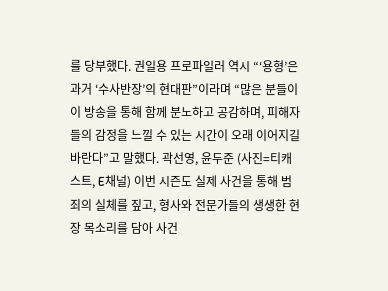를 당부했다. 권일용 프로파일러 역시 “‘용형’은 과거 ‘수사반장’의 현대판”이라며 “많은 분들이 이 방송을 통해 함께 분노하고 공감하며, 피해자들의 감정을 느낄 수 있는 시간이 오래 이어지길 바란다”고 말했다. 곽선영, 윤두준 (사진=티캐스트, E채널) 이번 시즌도 실제 사건을 통해 범죄의 실체를 짚고, 형사와 전문가들의 생생한 현장 목소리를 담아 사건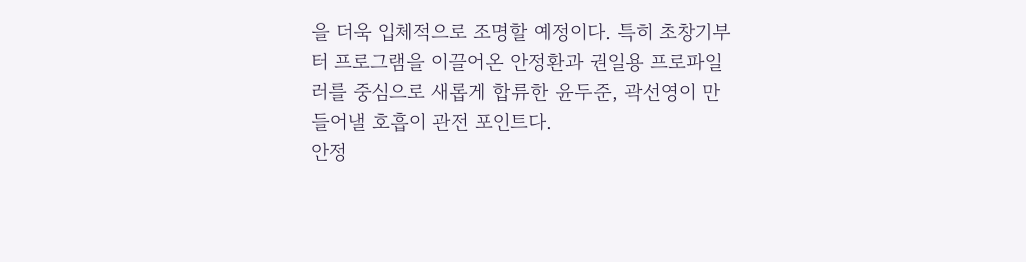을 더욱 입체적으로 조명할 예정이다. 특히 초창기부터 프로그램을 이끌어온 안정환과 권일용 프로파일러를 중심으로 새롭게 합류한 윤두준, 곽선영이 만들어낼 호흡이 관전 포인트다.
안정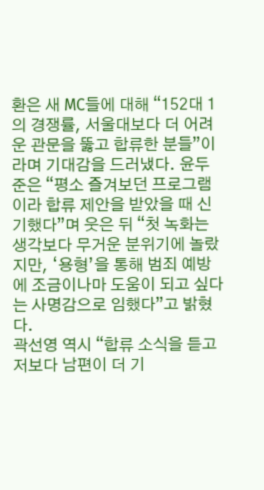환은 새 MC들에 대해 “152대 1의 경쟁률, 서울대보다 더 어려운 관문을 뚫고 합류한 분들”이라며 기대감을 드러냈다. 윤두준은 “평소 즐겨보던 프로그램이라 합류 제안을 받았을 때 신기했다”며 웃은 뒤 “첫 녹화는 생각보다 무거운 분위기에 놀랐지만, ‘용형’을 통해 범죄 예방에 조금이나마 도움이 되고 싶다는 사명감으로 임했다”고 밝혔다.
곽선영 역시 “합류 소식을 듣고 저보다 남편이 더 기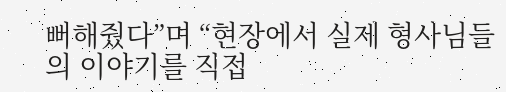뻐해줬다”며 “현장에서 실제 형사님들의 이야기를 직접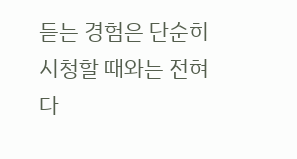듣는 경험은 단순히 시청할 때와는 전혀 다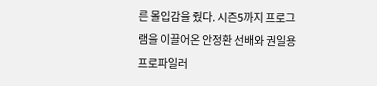른 몰입감을 줬다. 시즌5까지 프로그램을 이끌어온 안정환 선배와 권일용 프로파일러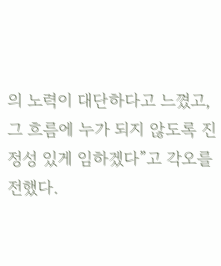의 노력이 대단하다고 느꼈고, 그 흐름에 누가 되지 않도록 진정성 있게 임하겠다”고 각오를 전했다.